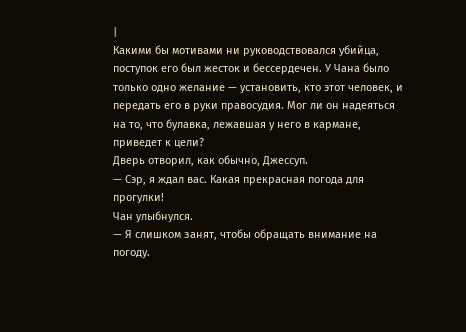|
Какими бы мотивами ни руководствовался убийца, поступок его был жесток и бессердечен. У Чана было только одно желание — установить, кто этот человек, и передать его в руки правосудия. Мог ли он надеяться на то, что булавка, лежавшая у него в кармане, приведет к цели?
Дверь отворил, как обычно, Джессуп.
— Сэр, я ждал вас. Какая прекрасная погода для прогулки!
Чан улыбнулся.
— Я слишком занят, чтобы обращать внимание на погоду.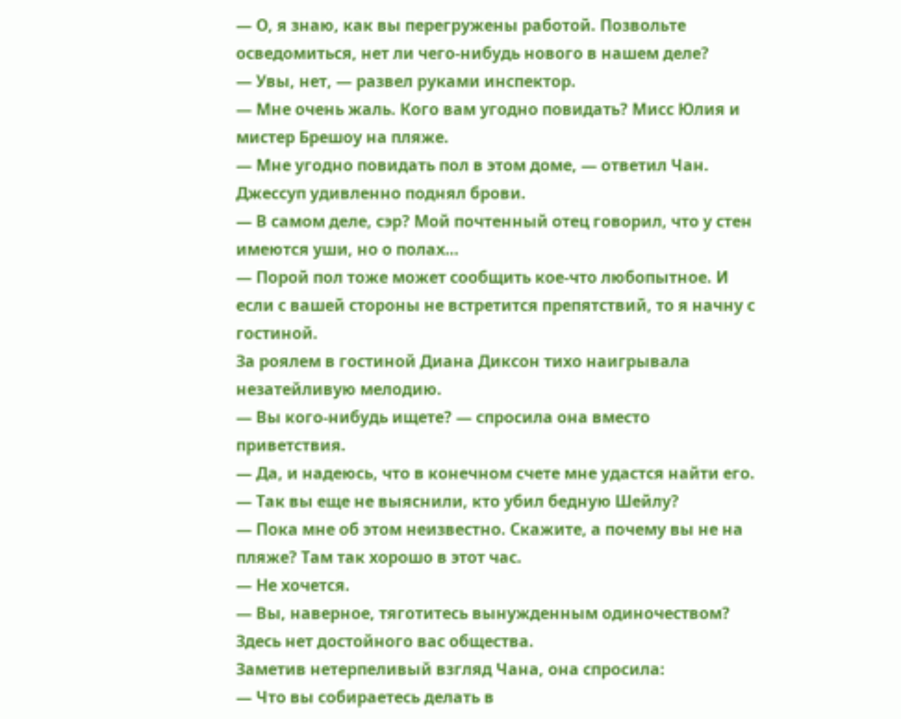— О, я знаю, как вы перегружены работой. Позвольте осведомиться, нет ли чего-нибудь нового в нашем деле?
— Увы, нет, — развел руками инспектор.
— Мне очень жаль. Кого вам угодно повидать? Мисс Юлия и мистер Брешоу на пляже.
— Мне угодно повидать пол в этом доме, — ответил Чан.
Джессуп удивленно поднял брови.
— В самом деле, сэр? Мой почтенный отец говорил, что у стен имеются уши, но о полах…
— Порой пол тоже может сообщить кое-что любопытное. И если с вашей стороны не встретится препятствий, то я начну с гостиной.
За роялем в гостиной Диана Диксон тихо наигрывала незатейливую мелодию.
— Вы кого-нибудь ищете? — спросила она вместо приветствия.
— Да, и надеюсь, что в конечном счете мне удастся найти его.
— Так вы еще не выяснили, кто убил бедную Шейлу?
— Пока мне об этом неизвестно. Скажите, а почему вы не на пляже? Там так хорошо в этот час.
— Не хочется.
— Вы, наверное, тяготитесь вынужденным одиночеством? Здесь нет достойного вас общества.
Заметив нетерпеливый взгляд Чана, она спросила:
— Что вы собираетесь делать в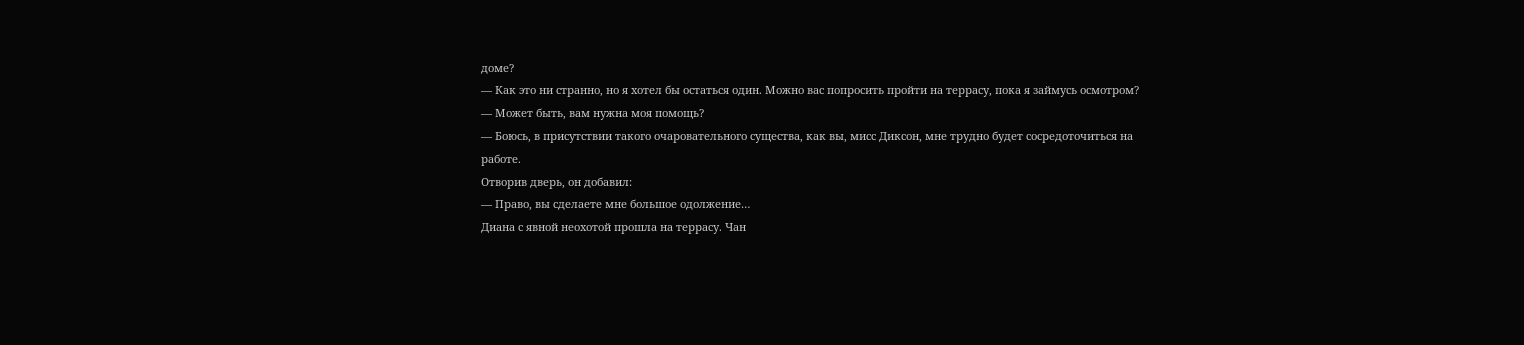доме?
— Как это ни странно, но я хотел бы остаться один. Можно вас попросить пройти на террасу, пока я займусь осмотром?
— Может быть, вам нужна моя помощь?
— Боюсь, в присутствии такого очаровательного существа, как вы, мисс Диксон, мне трудно будет сосредоточиться на работе.
Отворив дверь, он добавил:
— Право, вы сделаете мне большое одолжение…
Диана с явной неохотой прошла на террасу. Чан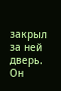закрыл за ней дверь. Он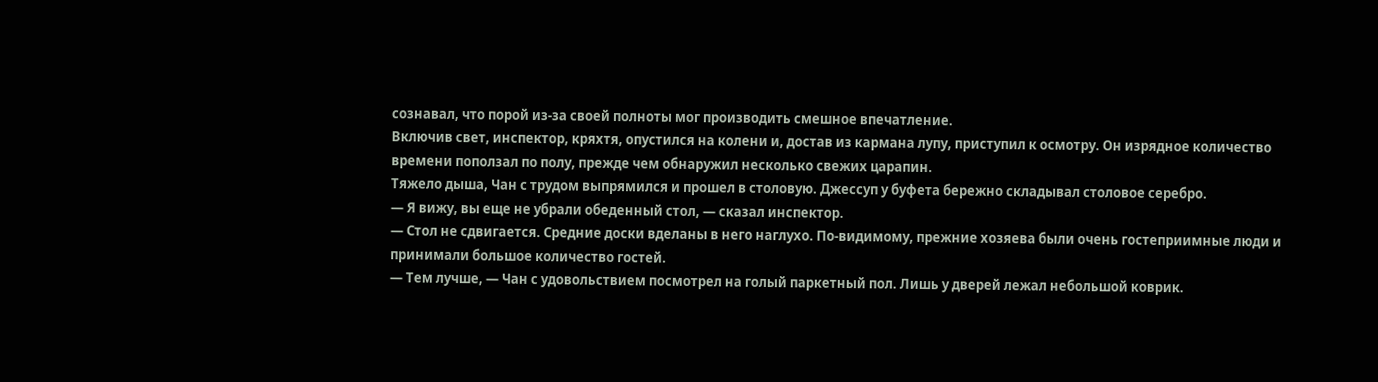сознавал, что порой из-за своей полноты мог производить смешное впечатление.
Включив свет, инспектор, кряхтя, опустился на колени и, достав из кармана лупу, приступил к осмотру. Он изрядное количество времени поползал по полу, прежде чем обнаружил несколько свежих царапин.
Тяжело дыша, Чан с трудом выпрямился и прошел в столовую. Джессуп у буфета бережно складывал столовое серебро.
— Я вижу, вы еще не убрали обеденный стол, — сказал инспектор.
— Стол не сдвигается. Средние доски вделаны в него наглухо. По-видимому, прежние хозяева были очень гостеприимные люди и принимали большое количество гостей.
— Тем лучше, — Чан с удовольствием посмотрел на голый паркетный пол. Лишь у дверей лежал небольшой коврик.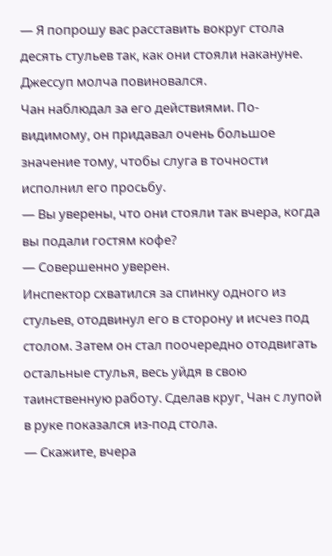— Я попрошу вас расставить вокруг стола десять стульев так, как они стояли накануне. Джессуп молча повиновался.
Чан наблюдал за его действиями. По-видимому, он придавал очень большое значение тому, чтобы слуга в точности исполнил его просьбу.
— Вы уверены, что они стояли так вчера, когда вы подали гостям кофе?
— Совершенно уверен.
Инспектор схватился за спинку одного из стульев, отодвинул его в сторону и исчез под столом. Затем он стал поочередно отодвигать остальные стулья, весь уйдя в свою таинственную работу. Сделав круг, Чан с лупой в руке показался из-под стола.
— Скажите, вчера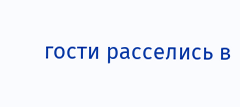гости расселись в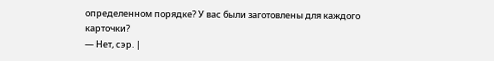определенном порядке? У вас были заготовлены для каждого карточки?
— Нет, сэр. |